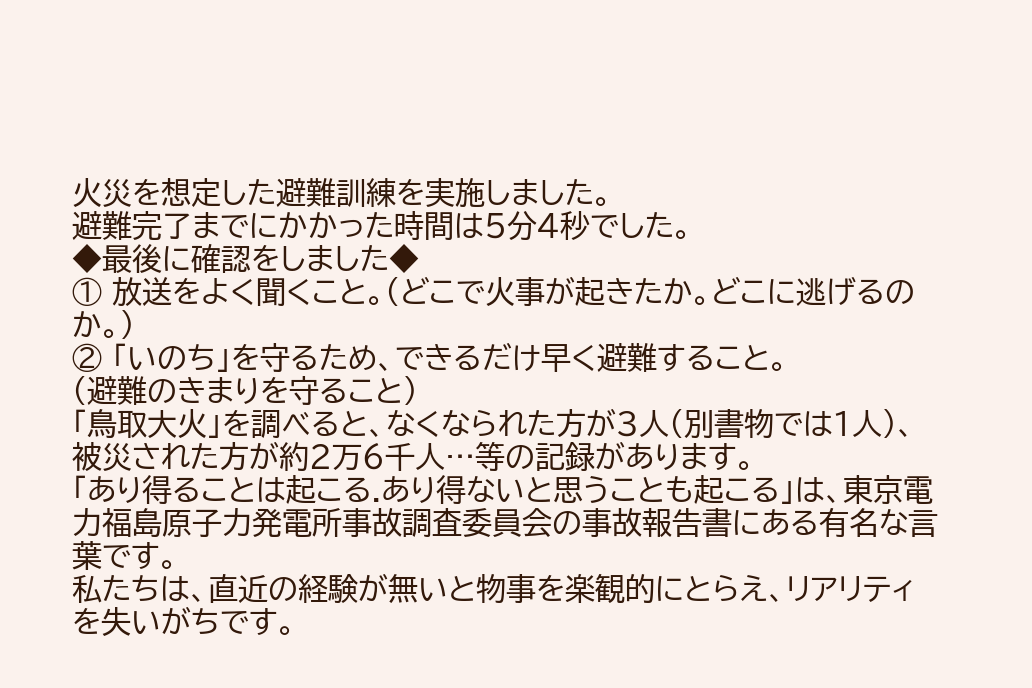火災を想定した避難訓練を実施しました。
避難完了までにかかった時間は5分4秒でした。
◆最後に確認をしました◆
① 放送をよく聞くこと。(どこで火事が起きたか。どこに逃げるのか。)
② 「いのち」を守るため、できるだけ早く避難すること。
(避難のきまりを守ること)
「鳥取大火」を調べると、なくなられた方が3人(別書物では1人)、被災された方が約2万6千人…等の記録があります。
「あり得ることは起こる.あり得ないと思うことも起こる」は、東京電力福島原子力発電所事故調査委員会の事故報告書にある有名な言葉です。
私たちは、直近の経験が無いと物事を楽観的にとらえ、リアリティを失いがちです。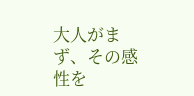大人がまず、その感性を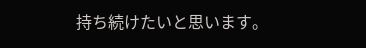持ち続けたいと思います。